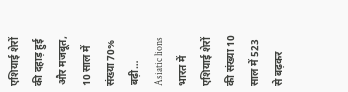एशियाई शेरों की दहाड़ हुई और मजबूत, 10 साल में संख्या 70% बढ़ी…
Asiatic lions
भारत में एशियाई शेरों की संख्या 10 साल में 523 से बढ़कर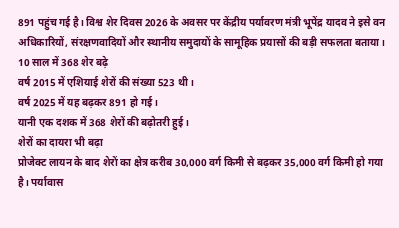891 पहुंच गई है। विश्व शेर दिवस 2026 के अवसर पर केंद्रीय पर्यावरण मंत्री भूपेंद्र यादव ने इसे वन अधिकारियों, संरक्षणवादियों और स्थानीय समुदायों के सामूहिक प्रयासों की बड़ी सफलता बताया।
10 साल में 368 शेर बढ़े
वर्ष 2015 में एशियाई शेरों की संख्या 523 थी।
वर्ष 2025 में यह बढ़कर 891 हो गई।
यानी एक दशक में 368 शेरों की बढ़ोतरी हुई।
शेरों का दायरा भी बढ़ा
प्रोजेक्ट लायन के बाद शेरों का क्षेत्र करीब 30,000 वर्ग किमी से बढ़कर 35,000 वर्ग किमी हो गया है। पर्यावास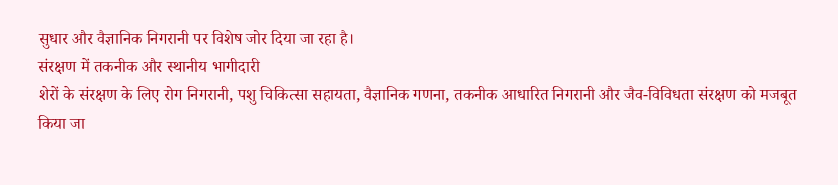सुधार और वैज्ञानिक निगरानी पर विशेष जोर दिया जा रहा है।
संरक्षण में तकनीक और स्थानीय भागीदारी
शेरों के संरक्षण के लिए रोग निगरानी, पशु चिकित्सा सहायता, वैज्ञानिक गणना, तकनीक आधारित निगरानी और जैव-विविधता संरक्षण को मजबूत किया जा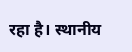रहा है। स्थानीय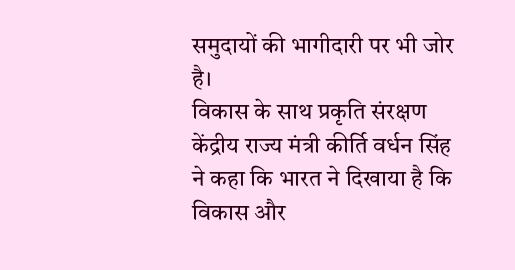समुदायों की भागीदारी पर भी जोर है।
विकास के साथ प्रकृति संरक्षण
केंद्रीय राज्य मंत्री कीर्ति वर्धन सिंह ने कहा कि भारत ने दिखाया है कि विकास और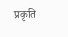प्रकृति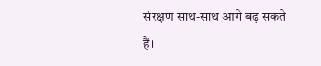संरक्षण साथ-साथ आगे बढ़ सकते हैं।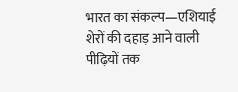भारत का संकल्प—एशियाई शेरों की दहाड़ आने वाली पीढ़ियों तक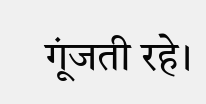गूंजती रहे।